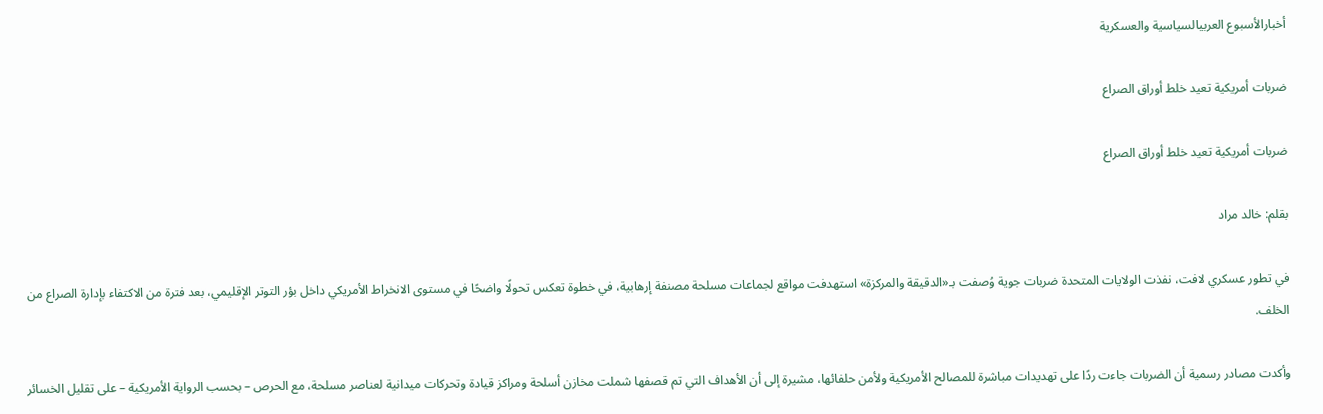أخبارالأسبوع العربيالسياسية والعسكرية

ضربات أمريكية تعيد خلط أوراق الصراع

ضربات أمريكية تعيد خلط أوراق الصراع

بقلم: خالد مراد

في تطور عسكري لافت، نفذت الولايات المتحدة ضربات جوية وُصفت بـ«الدقيقة والمركزة» استهدفت مواقع لجماعات مسلحة مصنفة إرهابية، في خطوة تعكس تحولًا واضحًا في مستوى الانخراط الأمريكي داخل بؤر التوتر الإقليمي، بعد فترة من الاكتفاء بإدارة الصراع من الخلف.

وأكدت مصادر رسمية أن الضربات جاءت ردًا على تهديدات مباشرة للمصالح الأمريكية ولأمن حلفائها، مشيرة إلى أن الأهداف التي تم قصفها شملت مخازن أسلحة ومراكز قيادة وتحركات ميدانية لعناصر مسلحة، مع الحرص – بحسب الرواية الأمريكية – على تقليل الخسائر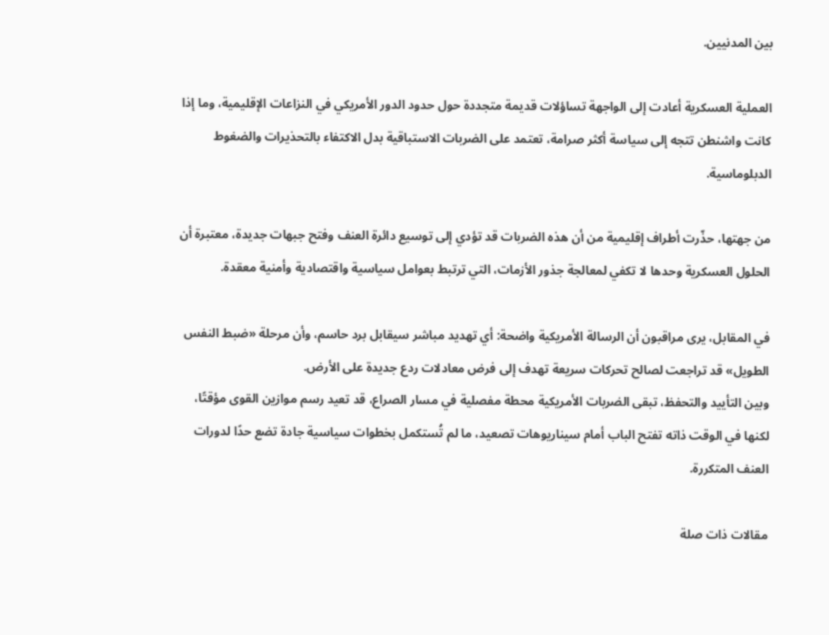بين المدنيين.

العملية العسكرية أعادت إلى الواجهة تساؤلات قديمة متجددة حول حدود الدور الأمريكي في النزاعات الإقليمية، وما إذا كانت واشنطن تتجه إلى سياسة أكثر صرامة، تعتمد على الضربات الاستباقية بدل الاكتفاء بالتحذيرات والضغوط الدبلوماسية.

من جهتها، حذّرت أطراف إقليمية من أن هذه الضربات قد تؤدي إلى توسيع دائرة العنف وفتح جبهات جديدة، معتبرة أن الحلول العسكرية وحدها لا تكفي لمعالجة جذور الأزمات، التي ترتبط بعوامل سياسية واقتصادية وأمنية معقدة.

في المقابل، يرى مراقبون أن الرسالة الأمريكية واضحة: أي تهديد مباشر سيقابل برد حاسم، وأن مرحلة «ضبط النفس الطويل» قد تراجعت لصالح تحركات سريعة تهدف إلى فرض معادلات ردع جديدة على الأرض.
وبين التأييد والتحفظ، تبقى الضربات الأمريكية محطة مفصلية في مسار الصراع، قد تعيد رسم موازين القوى مؤقتًا، لكنها في الوقت ذاته تفتح الباب أمام سيناريوهات تصعيد، ما لم تُستكمل بخطوات سياسية جادة تضع حدًا لدورات العنف المتكررة.

مقالات ذات صلة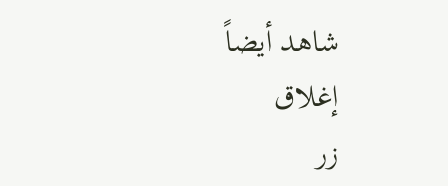شاهد أيضاً
إغلاق
زر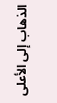الذهاب إلى الأعلى